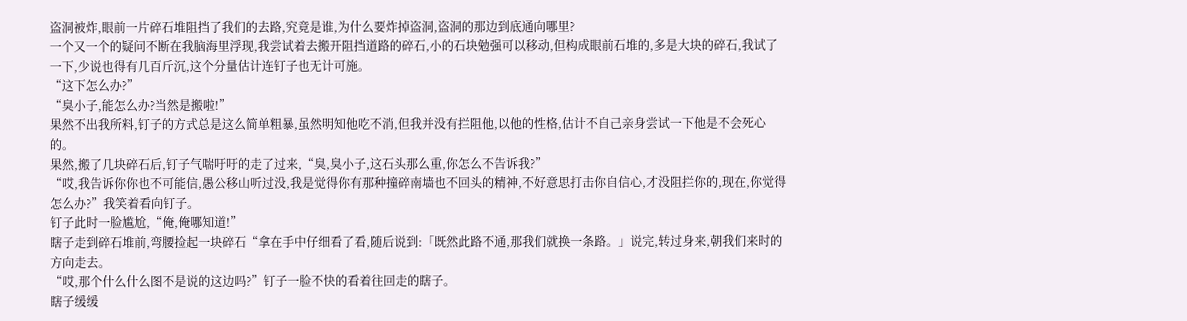盗洞被炸,眼前一片碎石堆阻挡了我们的去路,究竟是谁,为什么要炸掉盗洞,盗洞的那边到底通向哪里?
一个又一个的疑问不断在我脑海里浮现,我尝试着去搬开阻挡道路的碎石,小的石块勉强可以移动,但构成眼前石堆的,多是大块的碎石,我试了一下,少说也得有几百斤沉,这个分量估计连钉子也无计可施。
“这下怎么办?”
“臭小子,能怎么办?当然是搬啦!”
果然不出我所料,钉子的方式总是这么简单粗暴,虽然明知他吃不消,但我并没有拦阻他,以他的性格,估计不自己亲身尝试一下他是不会死心的。
果然,搬了几块碎石后,钉子气喘吁吁的走了过来,“臭,臭小子,这石头那么重,你怎么不告诉我?”
“哎,我告诉你你也不可能信,愚公移山听过没,我是觉得你有那种撞碎南墙也不回头的精神,不好意思打击你自信心,才没阻拦你的,现在,你觉得怎么办?”我笑着看向钉子。
钉子此时一脸尴尬,“俺,俺哪知道!”
瞎子走到碎石堆前,弯腰捡起一块碎石“拿在手中仔细看了看,随后说到:「既然此路不通,那我们就换一条路。」说完,转过身来,朝我们来时的方向走去。
“哎,那个什么什么图不是说的这边吗?”钉子一脸不快的看着往回走的瞎子。
瞎子缓缓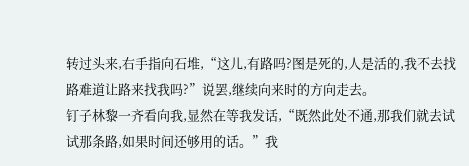转过头来,右手指向石堆,“这儿,有路吗?图是死的,人是活的,我不去找路难道让路来找我吗?”说罢,继续向来时的方向走去。
钉子林黎一齐看向我,显然在等我发话,“既然此处不通,那我们就去试试那条路,如果时间还够用的话。”我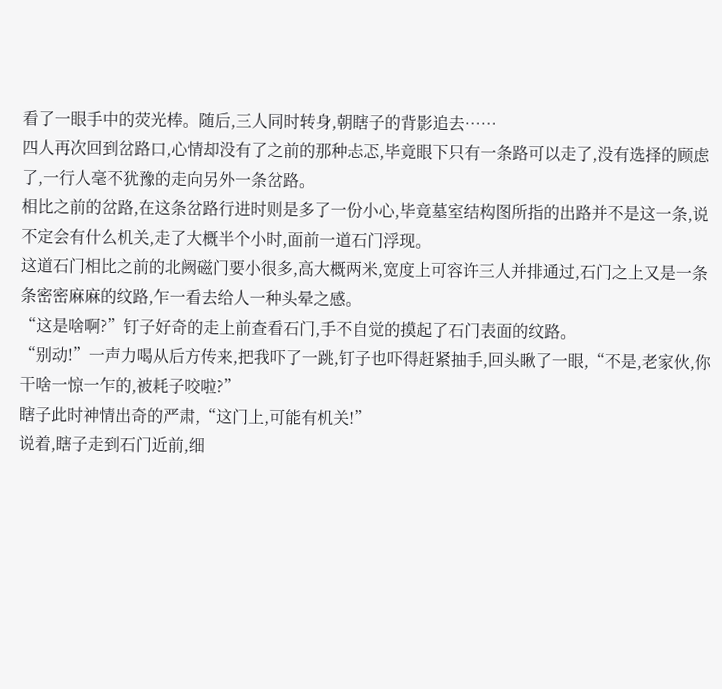看了一眼手中的荧光棒。随后,三人同时转身,朝瞎子的背影追去……
四人再次回到岔路口,心情却没有了之前的那种忐忑,毕竟眼下只有一条路可以走了,没有选择的顾虑了,一行人毫不犹豫的走向另外一条岔路。
相比之前的岔路,在这条岔路行进时则是多了一份小心,毕竟墓室结构图所指的出路并不是这一条,说不定会有什么机关,走了大概半个小时,面前一道石门浮现。
这道石门相比之前的北阙磁门要小很多,高大概两米,宽度上可容许三人并排通过,石门之上又是一条条密密麻麻的纹路,乍一看去给人一种头晕之感。
“这是啥啊?”钉子好奇的走上前查看石门,手不自觉的摸起了石门表面的纹路。
“别动!”一声力喝从后方传来,把我吓了一跳,钉子也吓得赶紧抽手,回头瞅了一眼,“不是,老家伙,你干啥一惊一乍的,被耗子咬啦?”
瞎子此时神情出奇的严肃,“这门上,可能有机关!”
说着,瞎子走到石门近前,细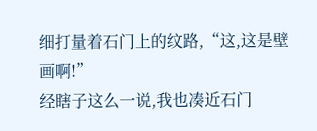细打量着石门上的纹路,“这,这是壁画啊!”
经瞎子这么一说,我也凑近石门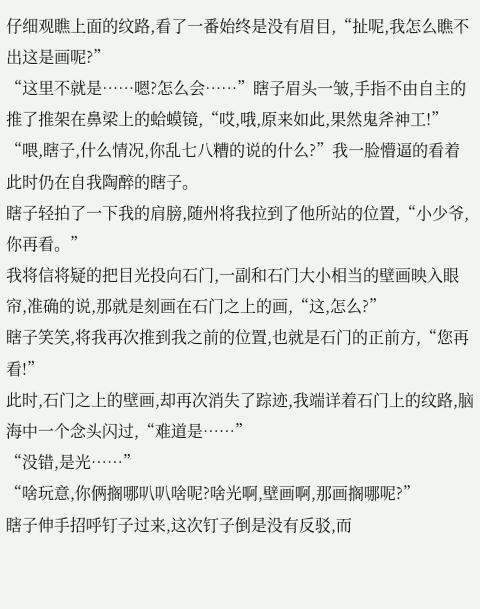仔细观瞧上面的纹路,看了一番始终是没有眉目,“扯呢,我怎么瞧不出这是画呢?”
“这里不就是……嗯?怎么会……”瞎子眉头一皱,手指不由自主的推了推架在鼻梁上的蛤蟆镜,“哎,哦,原来如此,果然鬼斧神工!”
“喂,瞎子,什么情况,你乱七八糟的说的什么?”我一脸懵逼的看着此时仍在自我陶醉的瞎子。
瞎子轻拍了一下我的肩膀,随州将我拉到了他所站的位置,“小少爷,你再看。”
我将信将疑的把目光投向石门,一副和石门大小相当的壁画映入眼帘,准确的说,那就是刻画在石门之上的画,“这,怎么?”
瞎子笑笑,将我再次推到我之前的位置,也就是石门的正前方,“您再看!”
此时,石门之上的壁画,却再次消失了踪迹,我端详着石门上的纹路,脑海中一个念头闪过,“难道是……”
“没错,是光……”
“啥玩意,你俩搁哪叭叭啥呢?啥光啊,壁画啊,那画搁哪呢?”
瞎子伸手招呼钉子过来,这次钉子倒是没有反驳,而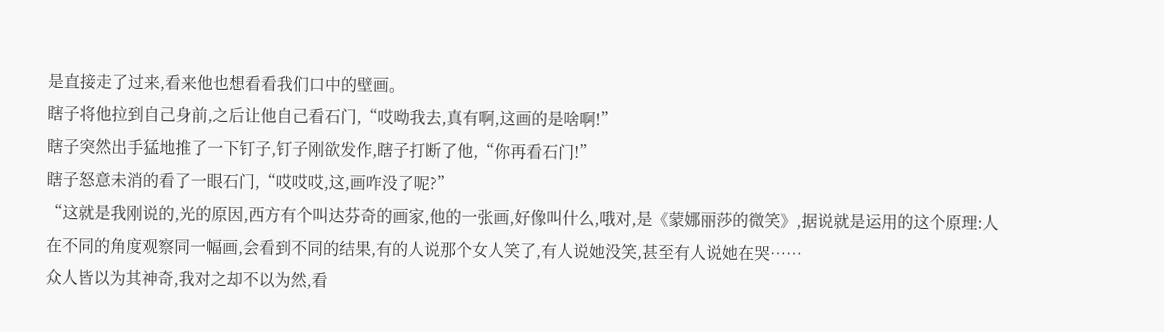是直接走了过来,看来他也想看看我们口中的壁画。
瞎子将他拉到自己身前,之后让他自己看石门,“哎呦我去,真有啊,这画的是啥啊!”
瞎子突然出手猛地推了一下钉子,钉子刚欲发作,瞎子打断了他,“你再看石门!”
瞎子怒意未消的看了一眼石门,“哎哎哎,这,画咋没了呢?”
“这就是我刚说的,光的原因,西方有个叫达芬奇的画家,他的一张画,好像叫什么,哦对,是《蒙娜丽莎的微笑》,据说就是运用的这个原理:人在不同的角度观察同一幅画,会看到不同的结果,有的人说那个女人笑了,有人说她没笑,甚至有人说她在哭……
众人皆以为其神奇,我对之却不以为然,看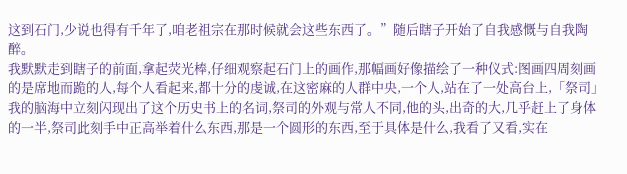这到石门,少说也得有千年了,咱老祖宗在那时候就会这些东西了。”随后瞎子开始了自我感慨与自我陶醉。
我默默走到瞎子的前面,拿起荧光棒,仔细观察起石门上的画作,那幅画好像描绘了一种仪式:图画四周刻画的是席地而跪的人,每个人看起来,都十分的虔诚,在这密麻的人群中央,一个人,站在了一处高台上,「祭司」我的脑海中立刻闪现出了这个历史书上的名词,祭司的外观与常人不同,他的头,出奇的大,几乎赶上了身体的一半,祭司此刻手中正高举着什么东西,那是一个圆形的东西,至于具体是什么,我看了又看,实在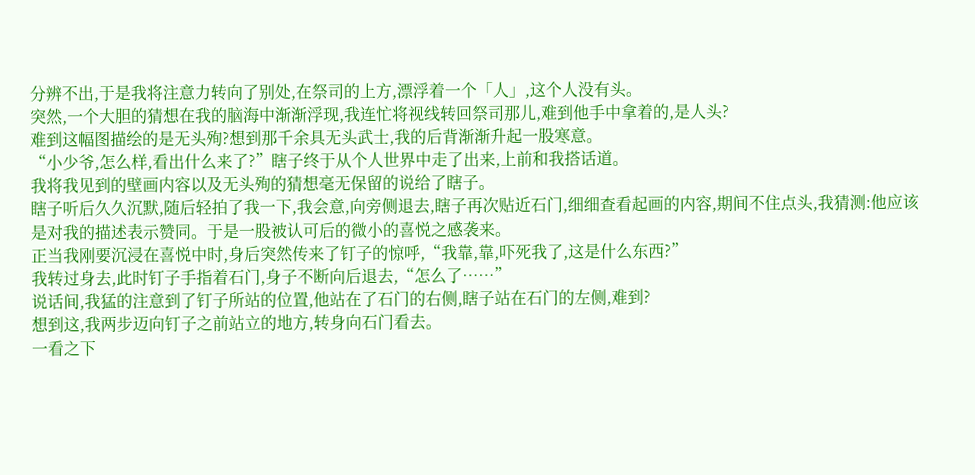分辨不出,于是我将注意力转向了别处,在祭司的上方,漂浮着一个「人」,这个人没有头。
突然,一个大胆的猜想在我的脑海中渐渐浮现,我连忙将视线转回祭司那儿,难到他手中拿着的,是人头?
难到这幅图描绘的是无头殉?想到那千余具无头武士,我的后背渐渐升起一股寒意。
“小少爷,怎么样,看出什么来了?”瞎子终于从个人世界中走了出来,上前和我搭话道。
我将我见到的壁画内容以及无头殉的猜想毫无保留的说给了瞎子。
瞎子听后久久沉默,随后轻拍了我一下,我会意,向旁侧退去,瞎子再次贴近石门,细细查看起画的内容,期间不住点头,我猜测:他应该是对我的描述表示赞同。于是一股被认可后的微小的喜悦之感袭来。
正当我刚要沉浸在喜悦中时,身后突然传来了钉子的惊呼,“我靠,靠,吓死我了,这是什么东西?”
我转过身去,此时钉子手指着石门,身子不断向后退去,“怎么了……”
说话间,我猛的注意到了钉子所站的位置,他站在了石门的右侧,瞎子站在石门的左侧,难到?
想到这,我两步迈向钉子之前站立的地方,转身向石门看去。
一看之下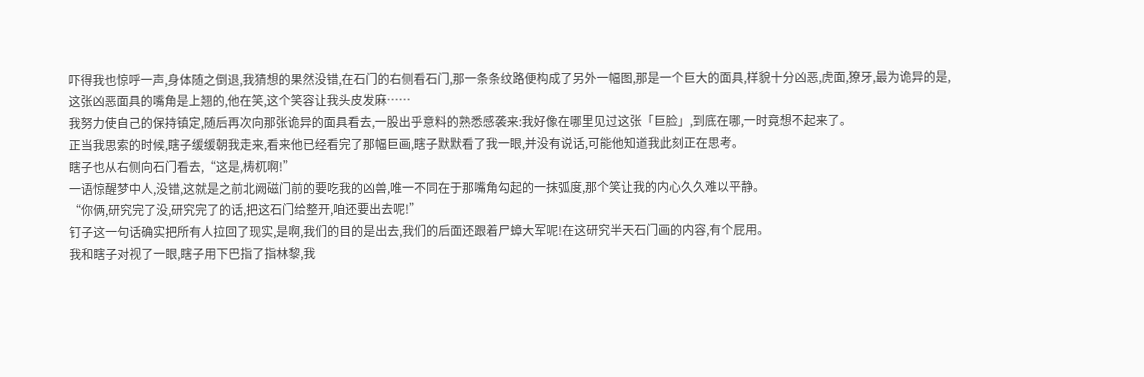吓得我也惊呼一声,身体随之倒退,我猜想的果然没错,在石门的右侧看石门,那一条条纹路便构成了另外一幅图,那是一个巨大的面具,样貌十分凶恶,虎面,獠牙,最为诡异的是,这张凶恶面具的嘴角是上翘的,他在笑,这个笑容让我头皮发麻……
我努力使自己的保持镇定,随后再次向那张诡异的面具看去,一股出乎意料的熟悉感袭来:我好像在哪里见过这张「巨脸」,到底在哪,一时竟想不起来了。
正当我思索的时候,瞎子缓缓朝我走来,看来他已经看完了那幅巨画,瞎子默默看了我一眼,并没有说话,可能他知道我此刻正在思考。
瞎子也从右侧向石门看去,“这是,梼杌啊!”
一语惊醒梦中人,没错,这就是之前北阙磁门前的要吃我的凶兽,唯一不同在于那嘴角勾起的一抹弧度,那个笑让我的内心久久难以平静。
“你俩,研究完了没,研究完了的话,把这石门给整开,咱还要出去呢!”
钉子这一句话确实把所有人拉回了现实,是啊,我们的目的是出去,我们的后面还跟着尸蟑大军呢!在这研究半天石门画的内容,有个屁用。
我和瞎子对视了一眼,瞎子用下巴指了指林黎,我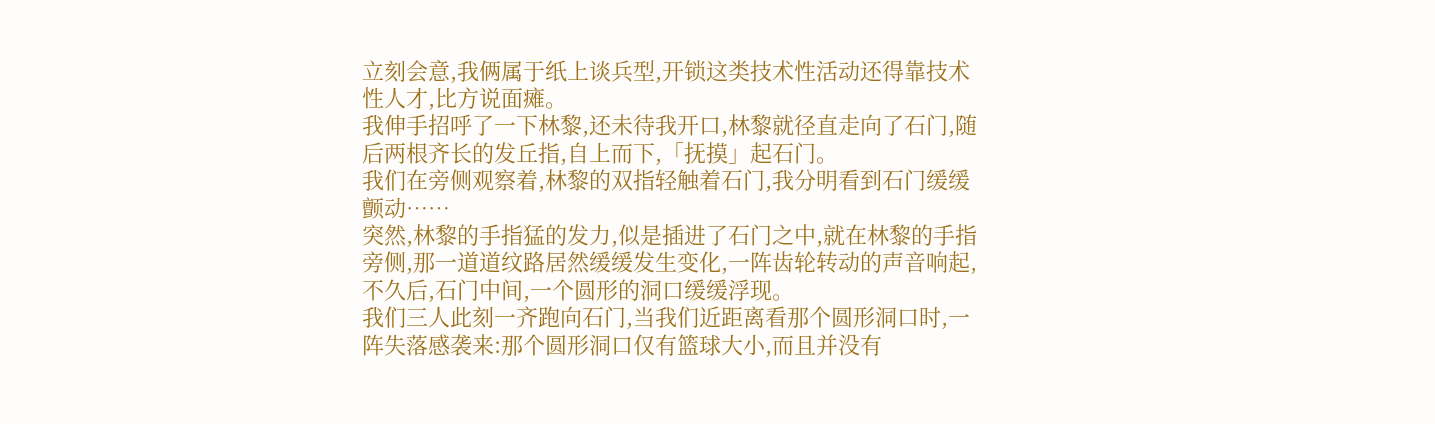立刻会意,我俩属于纸上谈兵型,开锁这类技术性活动还得靠技术性人才,比方说面瘫。
我伸手招呼了一下林黎,还未待我开口,林黎就径直走向了石门,随后两根齐长的发丘指,自上而下,「抚摸」起石门。
我们在旁侧观察着,林黎的双指轻触着石门,我分明看到石门缓缓颤动……
突然,林黎的手指猛的发力,似是插进了石门之中,就在林黎的手指旁侧,那一道道纹路居然缓缓发生变化,一阵齿轮转动的声音响起,不久后,石门中间,一个圆形的洞口缓缓浮现。
我们三人此刻一齐跑向石门,当我们近距离看那个圆形洞口时,一阵失落感袭来:那个圆形洞口仅有篮球大小,而且并没有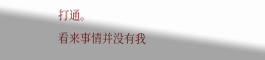打通。
看来事情并没有我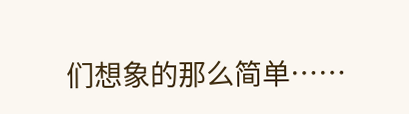们想象的那么简单……